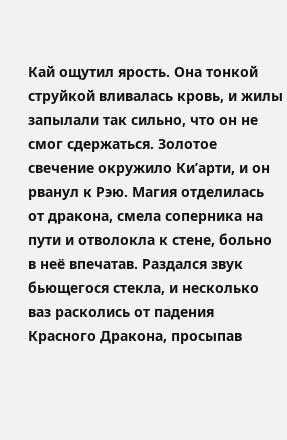Кай ощутил ярость. Она тонкой струйкой вливалась кровь, и жилы запылали так сильно, что он не смог сдержаться. Золотое свечение окружило Ки’арти, и он рванул к Рэю. Магия отделилась от дракона, смела соперника на пути и отволокла к стене, больно в неё впечатав. Раздался звук бьющегося стекла, и несколько ваз расколись от падения Красного Дракона, просыпав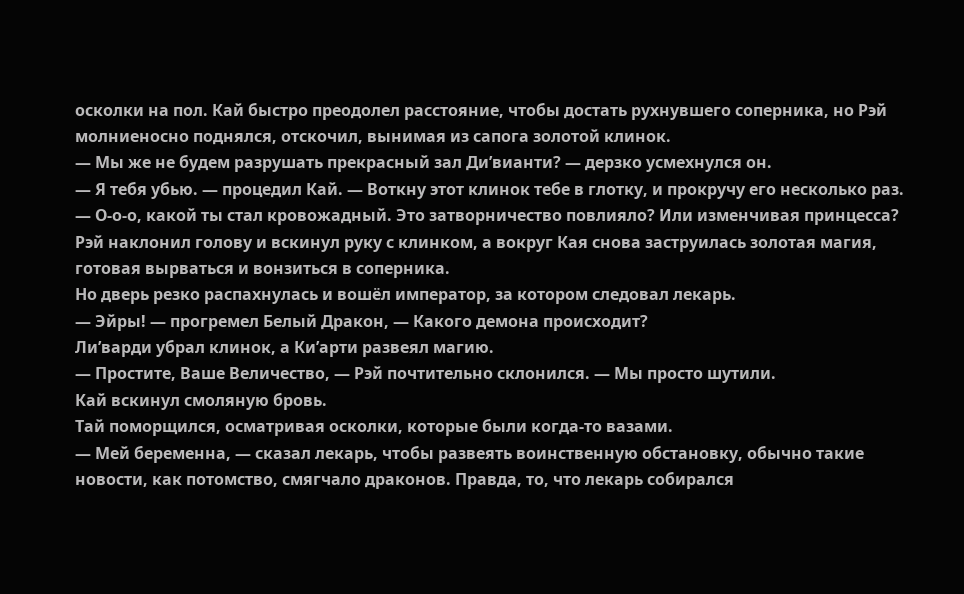осколки на пол. Кай быстро преодолел расстояние, чтобы достать рухнувшего соперника, но Рэй молниеносно поднялся, отскочил, вынимая из сапога золотой клинок.
— Мы же не будем разрушать прекрасный зал Ди’вианти? — дерзко усмехнулся он.
— Я тебя убью. — процедил Кай. — Воткну этот клинок тебе в глотку, и прокручу его несколько раз.
— О-о-о, какой ты стал кровожадный. Это затворничество повлияло? Или изменчивая принцесса?
Рэй наклонил голову и вскинул руку с клинком, а вокруг Кая снова заструилась золотая магия, готовая вырваться и вонзиться в соперника.
Но дверь резко распахнулась и вошёл император, за котором следовал лекарь.
— Эйры! — прогремел Белый Дракон, — Какого демона происходит?
Ли’варди убрал клинок, а Ки’арти развеял магию.
— Простите, Ваше Величество, — Рэй почтительно склонился. — Мы просто шутили.
Кай вскинул смоляную бровь.
Тай поморщился, осматривая осколки, которые были когда-то вазами.
— Мей беременна, — сказал лекарь, чтобы развеять воинственную обстановку, обычно такие новости, как потомство, смягчало драконов. Правда, то, что лекарь собирался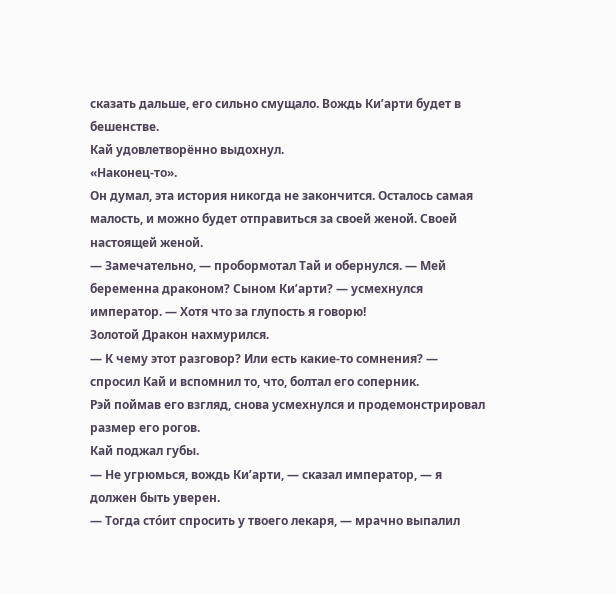сказать дальше, его сильно смущало. Вождь Ки’арти будет в бешенстве.
Кай удовлетворённо выдохнул.
«Наконец-то».
Он думал, эта история никогда не закончится. Осталось самая малость, и можно будет отправиться за своей женой. Своей настоящей женой.
— Замечательно, — пробормотал Тай и обернулся. — Мей беременна драконом? Сыном Ки’арти? — усмехнулся император. — Хотя что за глупость я говорю!
Золотой Дракон нахмурился.
— К чему этот разговор? Или есть какие-то сомнения? — спросил Кай и вспомнил то, что, болтал его соперник.
Рэй поймав его взгляд, снова усмехнулся и продемонстрировал размер его рогов.
Кай поджал губы.
— Не угрюмься, вождь Ки’арти, — сказал император, — я должен быть уверен.
— Тогда сто́ит спросить у твоего лекаря, — мрачно выпалил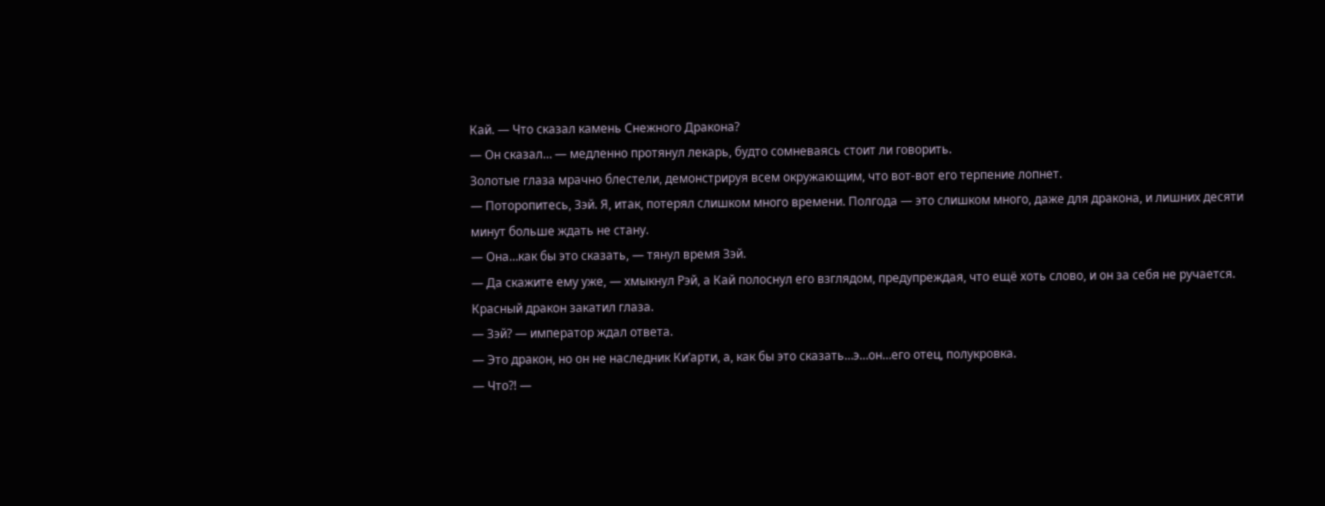Кай. — Что сказал камень Снежного Дракона?
— Он сказал… — медленно протянул лекарь, будто сомневаясь стоит ли говорить.
Золотые глаза мрачно блестели, демонстрируя всем окружающим, что вот-вот его терпение лопнет.
— Поторопитесь, Зэй. Я, итак, потерял слишком много времени. Полгода — это слишком много, даже для дракона, и лишних десяти минут больше ждать не стану.
— Она…как бы это сказать, — тянул время Зэй.
— Да скажите ему уже, — хмыкнул Рэй, а Кай полоснул его взглядом, предупреждая, что ещё хоть слово, и он за себя не ручается.
Красный дракон закатил глаза.
— Зэй? — император ждал ответа.
— Это дракон, но он не наследник Ки’арти, а, как бы это сказать…э…он…его отец, полукровка.
— Что⁈ —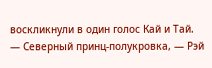воскликнули в один голос Кай и Тай.
— Северный принц-полукровка, — Рэй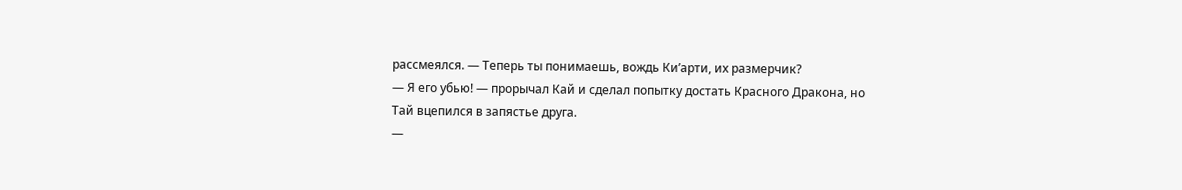рассмеялся. — Теперь ты понимаешь, вождь Ки’арти, их размерчик?
— Я его убью! — прорычал Кай и сделал попытку достать Красного Дракона, но Тай вцепился в запястье друга.
—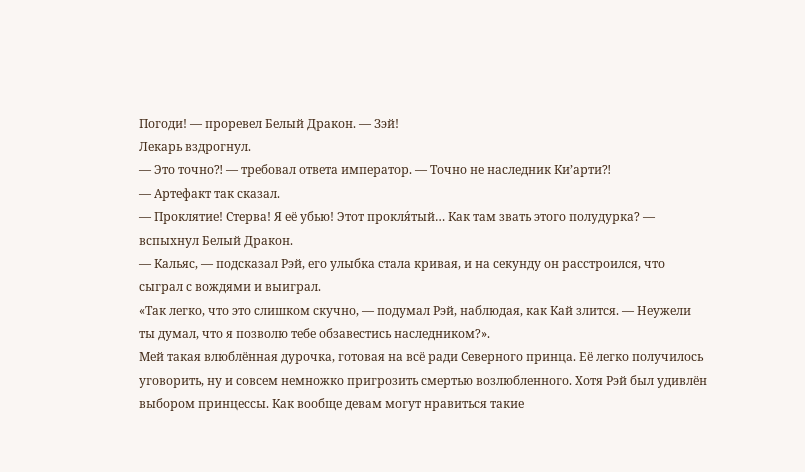Погоди! — проревел Белый Дракон. — Зэй!
Лекарь вздрогнул.
— Это точно⁈ — требовал ответа император. — Точно не наследник Ки’арти⁈
— Артефакт так сказал.
— Проклятие! Стерва! Я её убью! Этот прокля́тый… Как там звать этого полудурка? — вспыхнул Белый Дракон.
— Кальяс, — подсказал Рэй, его улыбка стала кривая, и на секунду он расстроился, что сыграл с вождями и выиграл.
«Так легко, что это слишком скучно, — подумал Рэй, наблюдая, как Кай злится. — Неужели ты думал, что я позволю тебе обзавестись наследником?».
Мей такая влюблённая дурочка, готовая на всё ради Северного принца. Её легко получилось уговорить, ну и совсем немножко пригрозить смертью возлюбленного. Хотя Рэй был удивлён выбором принцессы. Как вообще девам могут нравиться такие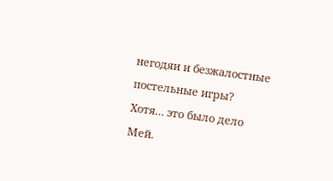негодяи и безжалостные постельные игры?
Хотя… это было дело Мей.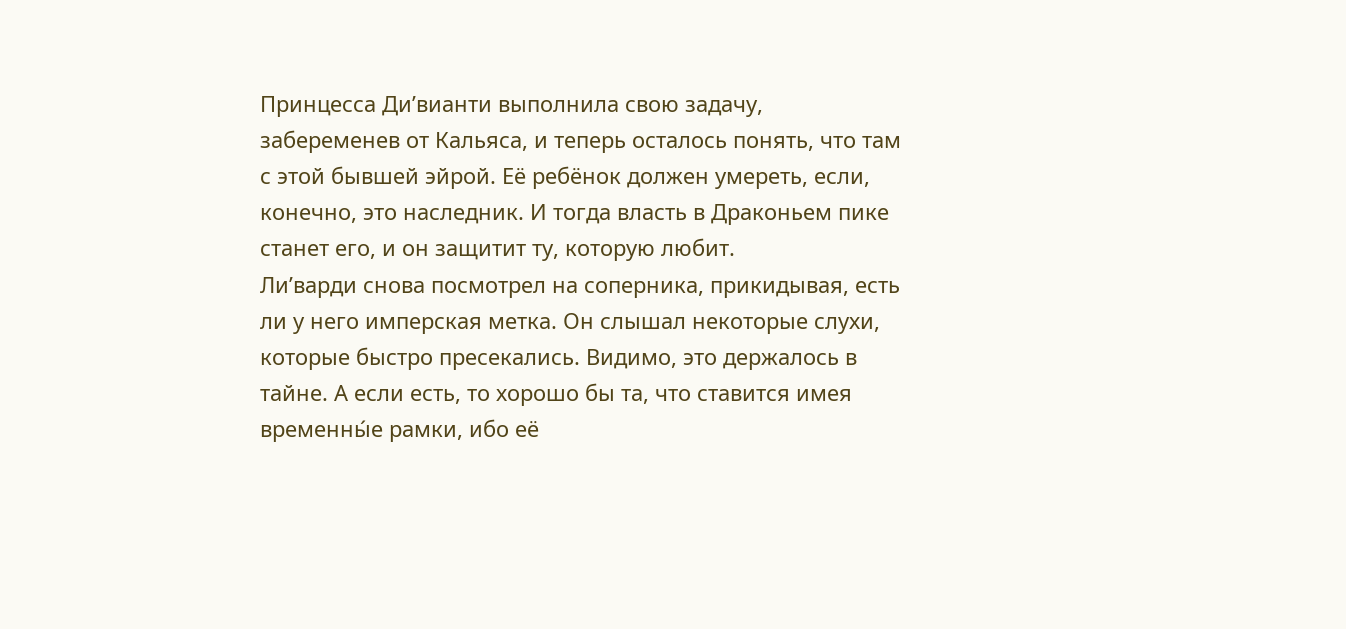Принцесса Ди’вианти выполнила свою задачу, забеременев от Кальяса, и теперь осталось понять, что там с этой бывшей эйрой. Её ребёнок должен умереть, если, конечно, это наследник. И тогда власть в Драконьем пике станет его, и он защитит ту, которую любит.
Ли’варди снова посмотрел на соперника, прикидывая, есть ли у него имперская метка. Он слышал некоторые слухи, которые быстро пресекались. Видимо, это держалось в тайне. А если есть, то хорошо бы та, что ставится имея временны́е рамки, ибо её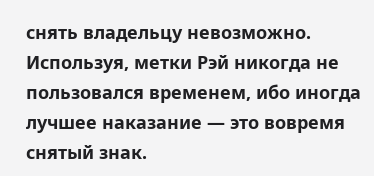снять владельцу невозможно. Используя, метки Рэй никогда не пользовался временем, ибо иногда лучшее наказание — это вовремя снятый знак.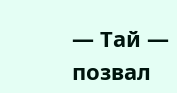— Тай — позвал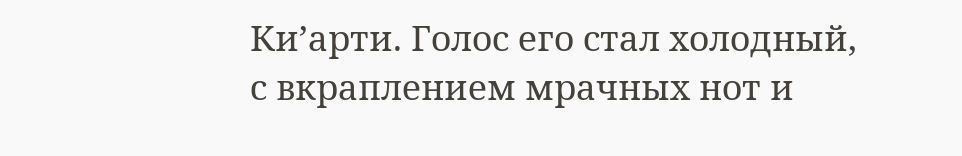Ки’арти. Голос его стал холодный, с вкраплением мрачных нот и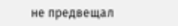не предвещал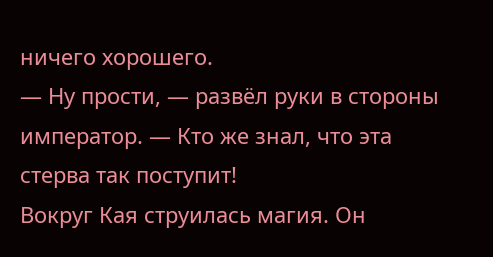ничего хорошего.
— Ну прости, — развёл руки в стороны император. — Кто же знал, что эта стерва так поступит!
Вокруг Кая струилась магия. Он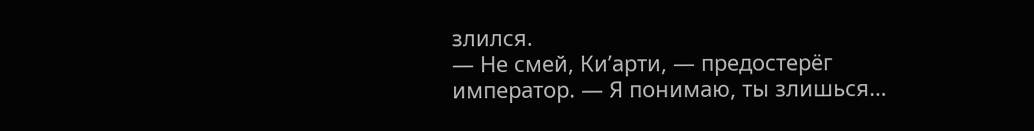злился.
— Не смей, Ки’арти, — предостерёг император. — Я понимаю, ты злишься…